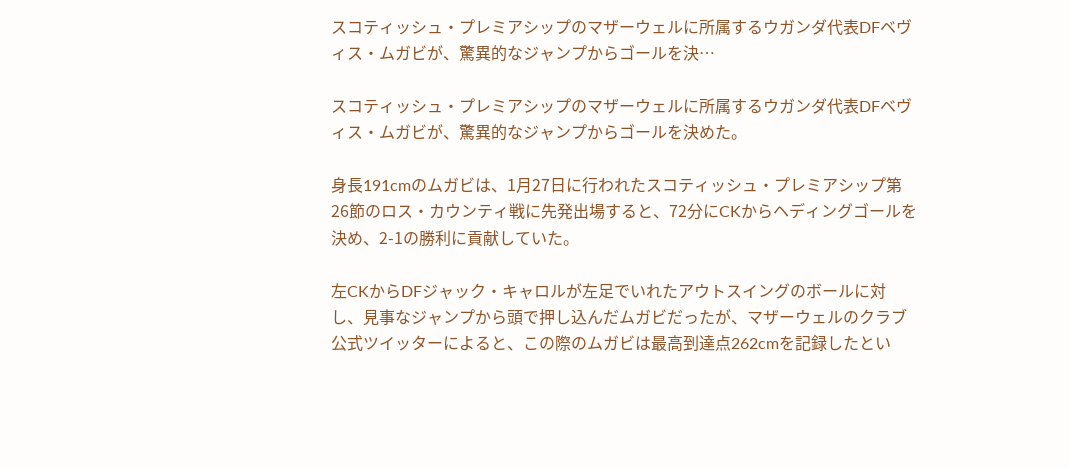スコティッシュ・プレミアシップのマザーウェルに所属するウガンダ代表DFベヴィス・ムガビが、驚異的なジャンプからゴールを決…

スコティッシュ・プレミアシップのマザーウェルに所属するウガンダ代表DFベヴィス・ムガビが、驚異的なジャンプからゴールを決めた。

身長191cmのムガビは、1月27日に行われたスコティッシュ・プレミアシップ第26節のロス・カウンティ戦に先発出場すると、72分にCKからヘディングゴールを決め、2-1の勝利に貢献していた。

左CKからDFジャック・キャロルが左足でいれたアウトスイングのボールに対し、見事なジャンプから頭で押し込んだムガビだったが、マザーウェルのクラブ公式ツイッターによると、この際のムガビは最高到達点262cmを記録したとい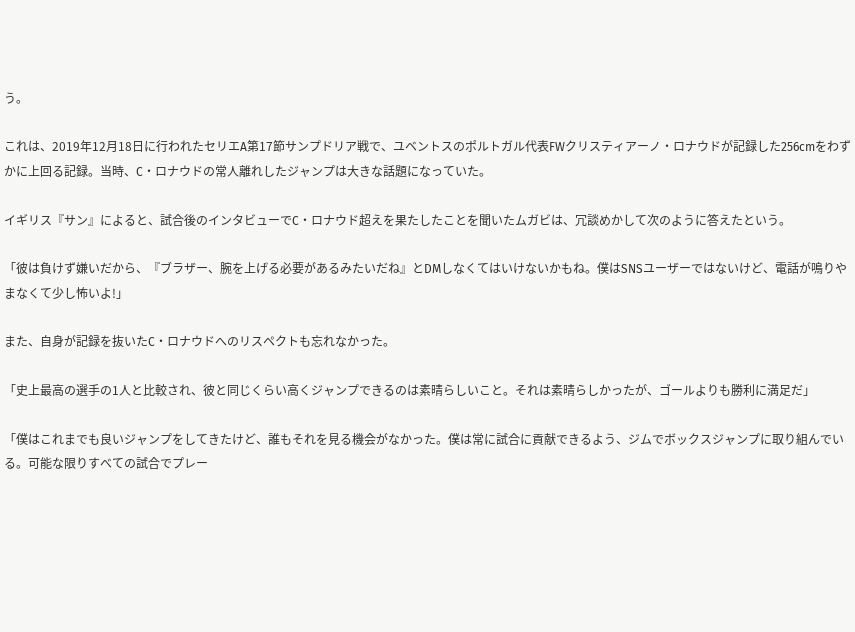う。

これは、2019年12月18日に行われたセリエA第17節サンプドリア戦で、ユベントスのポルトガル代表FWクリスティアーノ・ロナウドが記録した256cmをわずかに上回る記録。当時、C・ロナウドの常人離れしたジャンプは大きな話題になっていた。

イギリス『サン』によると、試合後のインタビューでC・ロナウド超えを果たしたことを聞いたムガビは、冗談めかして次のように答えたという。

「彼は負けず嫌いだから、『ブラザー、腕を上げる必要があるみたいだね』とDMしなくてはいけないかもね。僕はSNSユーザーではないけど、電話が鳴りやまなくて少し怖いよ!」

また、自身が記録を抜いたC・ロナウドへのリスペクトも忘れなかった。

「史上最高の選手の1人と比較され、彼と同じくらい高くジャンプできるのは素晴らしいこと。それは素晴らしかったが、ゴールよりも勝利に満足だ」

「僕はこれまでも良いジャンプをしてきたけど、誰もそれを見る機会がなかった。僕は常に試合に貢献できるよう、ジムでボックスジャンプに取り組んでいる。可能な限りすべての試合でプレー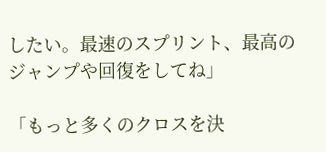したい。最速のスプリント、最高のジャンプや回復をしてね」

「もっと多くのクロスを決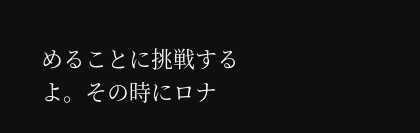めることに挑戦するよ。その時にロナ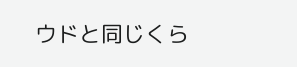ウドと同じくら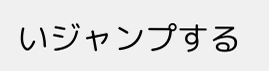いジャンプする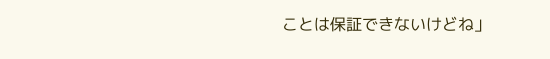ことは保証できないけどね」